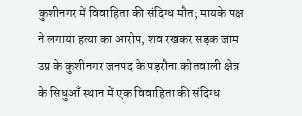कुशीनगर में विवाहिता की संदिग्ध मौत; मायके पक्ष ने लगाया हत्या का आरोप, शव रखकर सड़क जाम
उप्र के कुशीनगर जनपद के पड़रौना कोतवाली क्षेत्र के सिधुआँ स्थान में एक विवाहिता की संदिग्ध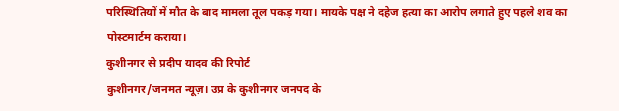परिस्थितियों में मौत के बाद मामला तूल पकड़ गया। मायके पक्ष ने दहेज हत्या का आरोप लगाते हुए पहले शव का पोस्टमार्टम कराया।
कुशीनगर से प्रदीप यादव की रिपोर्ट
कुशीनगर/जनमत न्यूज़। उप्र के कुशीनगर जनपद के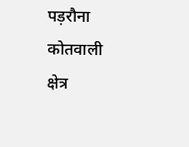पड़रौना कोतवाली क्षेत्र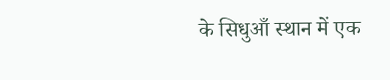के सिधुआँ स्थान में एक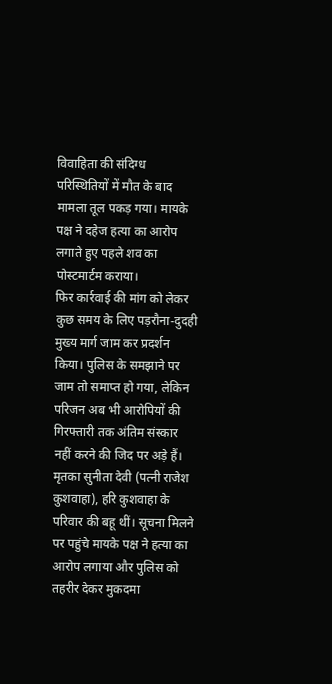विवाहिता की संदिग्ध परिस्थितियों में मौत के बाद मामला तूल पकड़ गया। मायके पक्ष ने दहेज हत्या का आरोप लगाते हुए पहले शव का पोस्टमार्टम कराया।
फिर कार्रवाई की मांग को लेकर कुछ समय के लिए पड़रौना-दुदही मुख्य मार्ग जाम कर प्रदर्शन किया। पुलिस के समझाने पर जाम तो समाप्त हो गया, लेकिन परिजन अब भी आरोपियों की गिरफ्तारी तक अंतिम संस्कार नहीं करने की जिद पर अड़े हैं।
मृतका सुनीता देवी (पत्नी राजेश कुशवाहा), हरि कुशवाहा के परिवार की बहू थीं। सूचना मिलने पर पहुंचे मायके पक्ष ने हत्या का आरोप लगाया और पुलिस को तहरीर देकर मुकदमा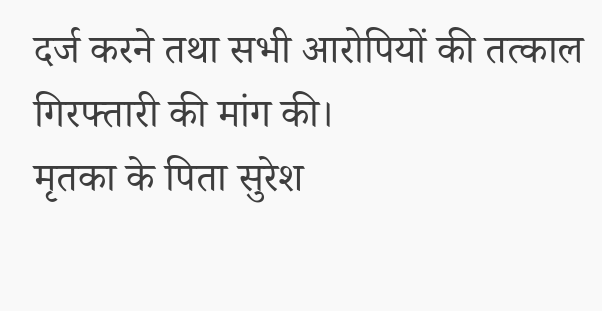दर्ज करने तथा सभी आरोपियों की तत्काल गिरफ्तारी की मांग की।
मृतका के पिता सुरेश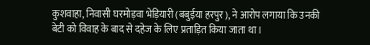कुशवाहा, निवासी घरमोड़वा भेड़ियारी (बबुईया हरपुर), ने आरोप लगाया कि उनकी बेटी को विवाह के बाद से दहेज के लिए प्रताड़ित किया जाता था।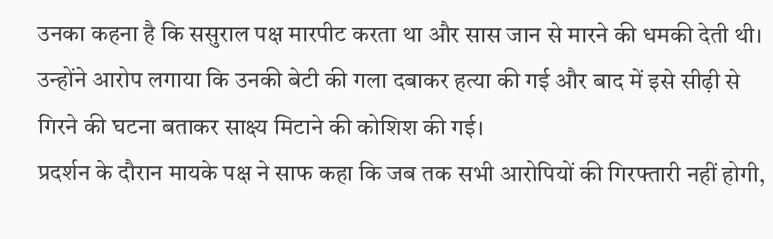उनका कहना है कि ससुराल पक्ष मारपीट करता था और सास जान से मारने की धमकी देती थी। उन्होंने आरोप लगाया कि उनकी बेटी की गला दबाकर हत्या की गई और बाद में इसे सीढ़ी से गिरने की घटना बताकर साक्ष्य मिटाने की कोशिश की गई।
प्रदर्शन के दौरान मायके पक्ष ने साफ कहा कि जब तक सभी आरोपियों की गिरफ्तारी नहीं होगी,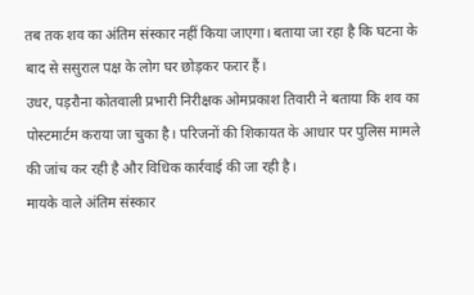तब तक शव का अंतिम संस्कार नहीं किया जाएगा। बताया जा रहा है कि घटना के बाद से ससुराल पक्ष के लोग घर छोड़कर फरार हैं।
उधर, पड़रौना कोतवाली प्रभारी निरीक्षक ओमप्रकाश तिवारी ने बताया कि शव का पोस्टमार्टम कराया जा चुका है। परिजनों की शिकायत के आधार पर पुलिस मामले की जांच कर रही है और विधिक कार्रवाई की जा रही है।
मायके वाले अंतिम संस्कार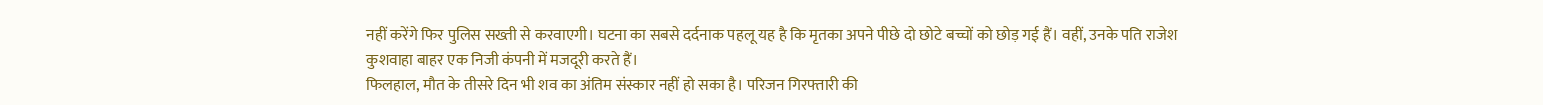नहीं करेंगे फिर पुलिस सख्ती से करवाएगी। घटना का सबसे दर्दनाक पहलू यह है कि मृतका अपने पीछे दो छोटे बच्चों को छोड़ गई हैं। वहीं, उनके पति राजेश कुशवाहा बाहर एक निजी कंपनी में मजदूरी करते हैं।
फिलहाल, मौत के तीसरे दिन भी शव का अंतिम संस्कार नहीं हो सका है। परिजन गिरफ्तारी की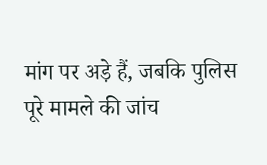मांग पर अड़े हैं, जबकि पुलिस पूरे मामले की जांच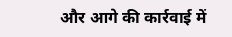और आगे की कार्रवाई में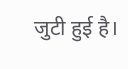जुटी हुई है।